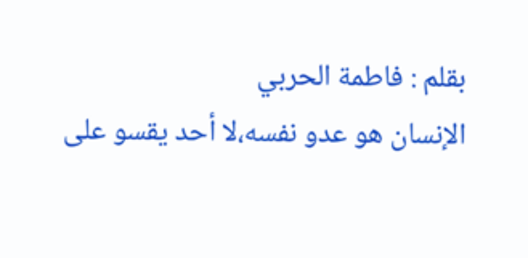بقلم : فاطمة الحربي
الإنسان هو عدو نفسه،لا أحد يقسو على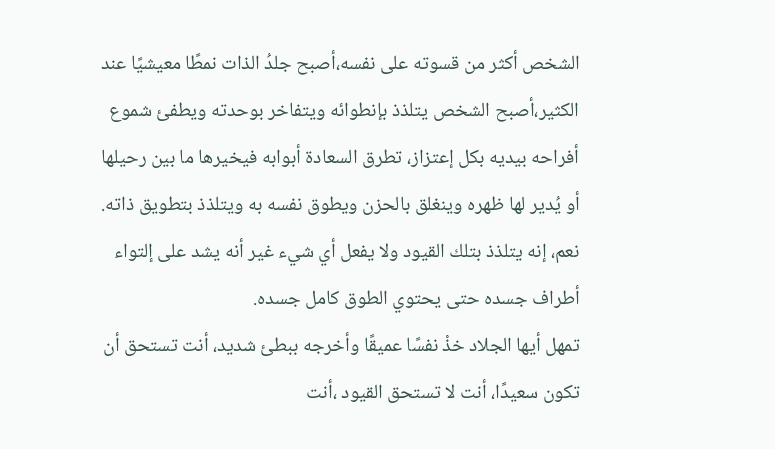الشخص أكثر من قسوته على نفسه،أصبح جلدُ الذات نمطًا معيشيًا عند الكثير،أصبح الشخص يتلذذ بإنطوائه ويتفاخر بوحدته ويطفئ شموع أفراحه بيديه بكل إعتزاز، تطرق السعادة أبوابه فيخيرها ما بين رحيلها أو يُدير لها ظهره وينغلق بالحزن ويطوق نفسه به ويتلذذ بتطويق ذاته.
نعم، إنه يتلذذ بتلك القيود ولا يفعل أي شيء غير أنه يشد على إلتواء أطراف جسده حتى يحتوي الطوق كامل جسده.
تمهل أيها الجلاد خذْ نفسًا عميقًا وأخرجه ببطئ شديد، أنت تستحق أن تكون سعيدًا، أنت لا تستحق القيود ،أنت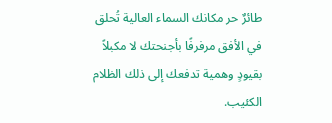طائرٌ حر مكانك السماء العالية تُحلق في الأفق مرفرفًا بأجنحتك لا مكبلاً بقيودٍ وهمية تدفعك إلى ذلك الظلام الكئيب.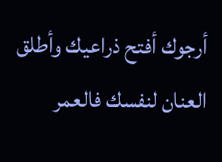أرجوك أفتح ذراعيك وأطلق العنان لنفسك فالعمر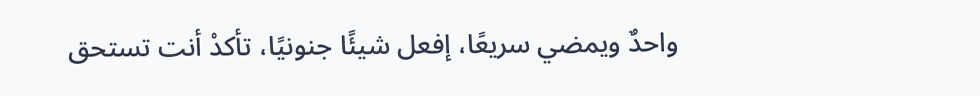واحدٌ ويمضي سريعًا، إفعل شيئًا جنونيًا، تأكدْ أنت تستحق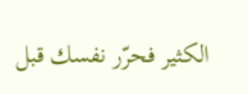الكثير فحرّر نفسك قبل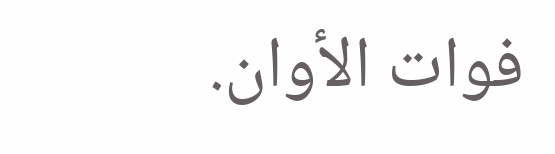فوات الأوان.